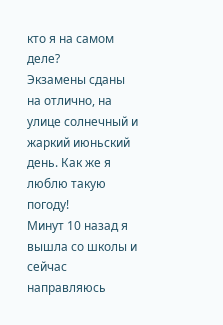кто я на самом деле?
Экзамены сданы на отлично, на улице солнечный и жаркий июньский день. Как же я люблю такую погоду!
Минут 10 назад я вышла со школы и сейчас направляюсь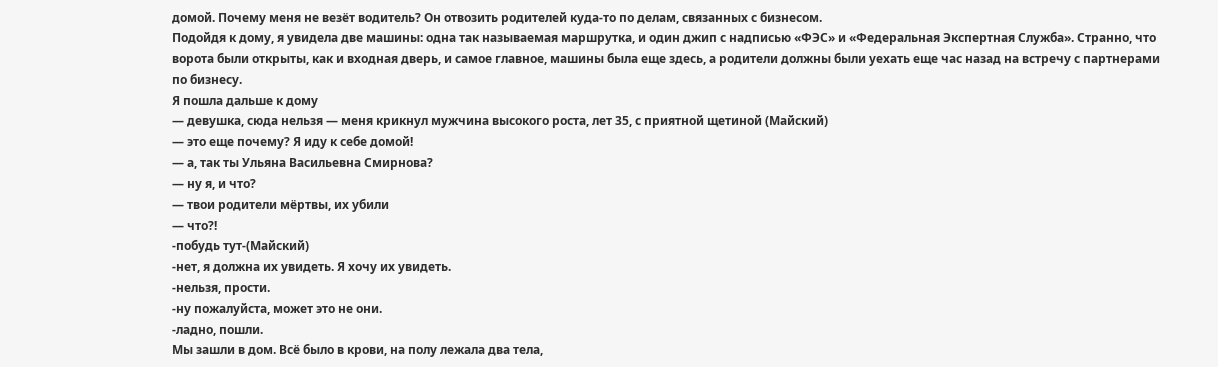домой. Почему меня не везёт водитель? Он отвозить родителей куда-то по делам, связанных с бизнесом.
Подойдя к дому, я увидела две машины: одна так называемая маршрутка, и один джип с надписью «ФЭС» и «Федеральная Экспертная Служба». Странно, что ворота были открыты, как и входная дверь, и самое главное, машины была еще здесь, а родители должны были уехать еще час назад на встречу с партнерами по бизнесу.
Я пошла дальше к дому
— девушка, сюда нельзя — меня крикнул мужчина высокого роста, лет 35, с приятной щетиной (Майский)
— это еще почему? Я иду к себе домой!
— а, так ты Ульяна Васильевна Смирнова?
— ну я, и что?
— твои родители мёртвы, их убили
— что?!
-побудь тут-(Майский)
-нет, я должна их увидеть. Я хочу их увидеть.
-нельзя, прости.
-ну пожалуйста, может это не они.
-ладно, пошли.
Мы зашли в дом. Всё было в крови, на полу лежала два тела,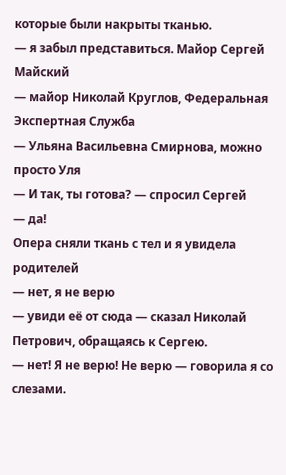которые были накрыты тканью.
— я забыл представиться. Майор Сергей Майский
— майор Николай Круглов, Федеральная Экспертная Служба
— Ульяна Васильевна Смирнова, можно просто Уля
— И так, ты готова? — спросил Сергей
— да!
Опера сняли ткань с тел и я увидела родителей
— нет, я не верю
— увиди её от сюда — сказал Николай Петрович, обращаясь к Сергею.
— нет! Я не верю! Не верю — говорила я со слезами.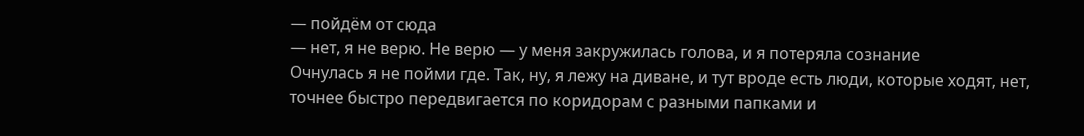— пойдём от сюда
— нет, я не верю. Не верю — у меня закружилась голова, и я потеряла сознание
Очнулась я не пойми где. Так, ну, я лежу на диване, и тут вроде есть люди, которые ходят, нет, точнее быстро передвигается по коридорам с разными папками и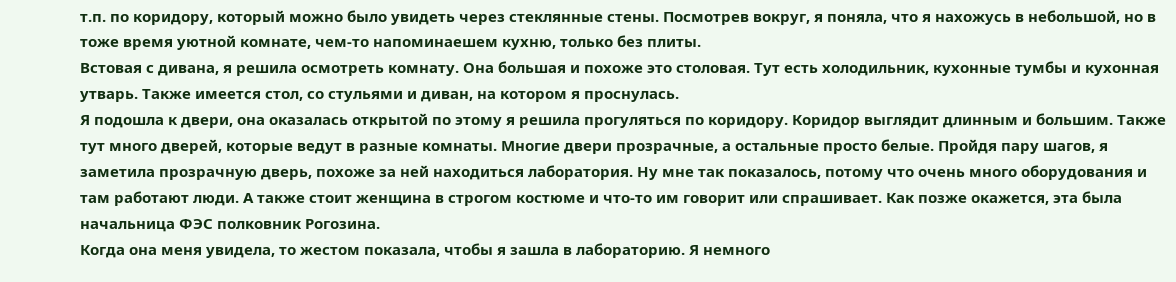т.п. по коридору, который можно было увидеть через стеклянные стены. Посмотрев вокруг, я поняла, что я нахожусь в небольшой, но в тоже время уютной комнате, чем-то напоминаешем кухню, только без плиты.
Встовая с дивана, я решила осмотреть комнату. Она большая и похоже это столовая. Тут есть холодильник, кухонные тумбы и кухонная утварь. Также имеется стол, со стульями и диван, на котором я проснулась.
Я подошла к двери, она оказалась открытой по этому я решила прогуляться по коридору. Коридор выглядит длинным и большим. Также тут много дверей, которые ведут в разные комнаты. Многие двери прозрачные, а остальные просто белые. Пройдя пару шагов, я заметила прозрачную дверь, похоже за ней находиться лаборатория. Ну мне так показалось, потому что очень много оборудования и там работают люди. А также стоит женщина в строгом костюме и что-то им говорит или спрашивает. Как позже окажется, эта была начальница ФЭС полковник Рогозина.
Когда она меня увидела, то жестом показала, чтобы я зашла в лабораторию. Я немного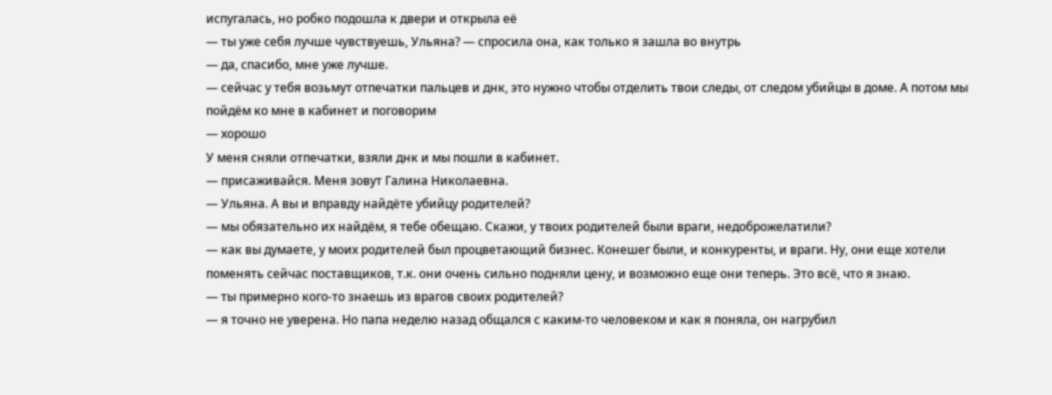испугалась, но робко подошла к двери и открыла её
— ты уже себя лучше чувствуешь, Ульяна? — спросила она, как только я зашла во внутрь
— да, спасибо, мне уже лучше.
— сейчас у тебя возьмут отпечатки пальцев и днк, это нужно чтобы отделить твои следы, от следом убийцы в доме. А потом мы пойдём ко мне в кабинет и поговорим
— хорошо
У меня сняли отпечатки, взяли днк и мы пошли в кабинет.
— присаживайся. Меня зовут Галина Николаевна.
— Ульяна. А вы и вправду найдёте убийцу родителей?
— мы обязательно их найдём, я тебе обещаю. Скажи, у твоих родителей были враги, недоброжелатили?
— как вы думаете, у моих родителей был процветающий бизнес. Конешег были, и конкуренты, и враги. Ну, они еще хотели поменять сейчас поставщиков, т.к. они очень сильно подняли цену, и возможно еще они теперь. Это всё, что я знаю.
— ты примерно кого-то знаешь из врагов своих родителей?
— я точно не уверена. Но папа неделю назад общался с каким-то человеком и как я поняла, он нагрубил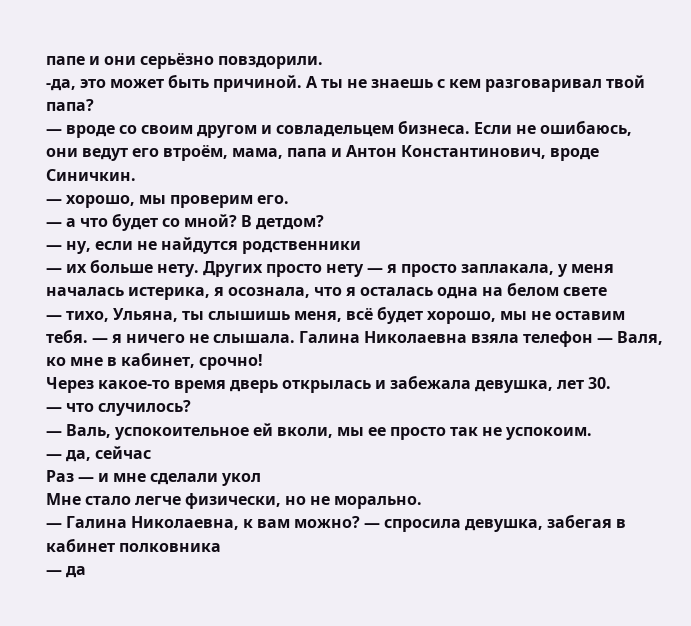папе и они серьёзно повздорили.
-да, это может быть причиной. А ты не знаешь с кем разговаривал твой папа?
— вроде со своим другом и совладельцем бизнеса. Если не ошибаюсь, они ведут его втроём, мама, папа и Антон Константинович, вроде Синичкин.
— хорошо, мы проверим его.
— а что будет со мной? В детдом?
— ну, если не найдутся родственники
— их больше нету. Других просто нету — я просто заплакала, у меня началась истерика, я осознала, что я осталась одна на белом свете
— тихо, Ульяна, ты слышишь меня, всё будет хорошо, мы не оставим тебя. — я ничего не слышала. Галина Николаевна взяла телефон — Валя, ко мне в кабинет, срочно!
Через какое-то время дверь открылась и забежала девушка, лет 30.
— что случилось?
— Валь, успокоительное ей вколи, мы ее просто так не успокоим.
— да, сейчас
Раз — и мне сделали укол
Мне стало легче физически, но не морально.
— Галина Николаевна, к вам можно? — спросила девушка, забегая в кабинет полковника
— да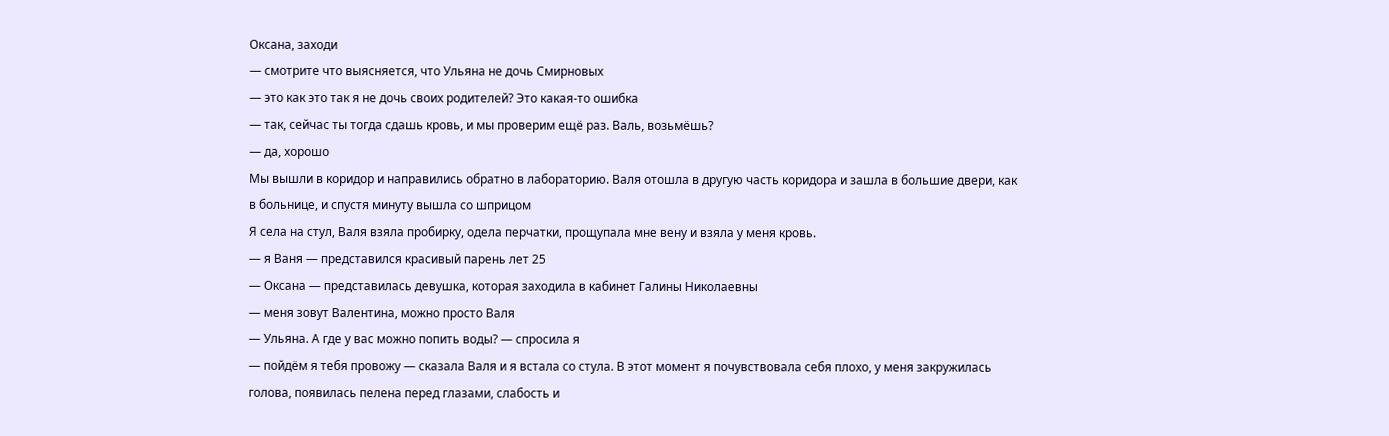Оксана, заходи
— смотрите что выясняется, что Ульяна не дочь Смирновых
— это как это так я не дочь своих родителей? Это какая-то ошибка
— так, сейчас ты тогда сдашь кровь, и мы проверим ещё раз. Валь, возьмёшь?
— да, хорошо
Мы вышли в коридор и направились обратно в лабораторию. Валя отошла в другую часть коридора и зашла в большие двери, как в больнице, и спустя минуту вышла со шприцом
Я села на стул, Валя взяла пробирку, одела перчатки, прощупала мне вену и взяла у меня кровь.
— я Ваня — представился красивый парень лет 25
— Оксана — представилась девушка, которая заходила в кабинет Галины Николаевны
— меня зовут Валентина, можно просто Валя
— Ульяна. А где у вас можно попить воды? — спросила я
— пойдём я тебя провожу — сказала Валя и я встала со стула. В этот момент я почувствовала себя плохо, у меня закружилась голова, появилась пелена перед глазами, слабость и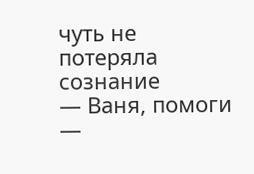чуть не потеряла сознание
— Ваня, помоги —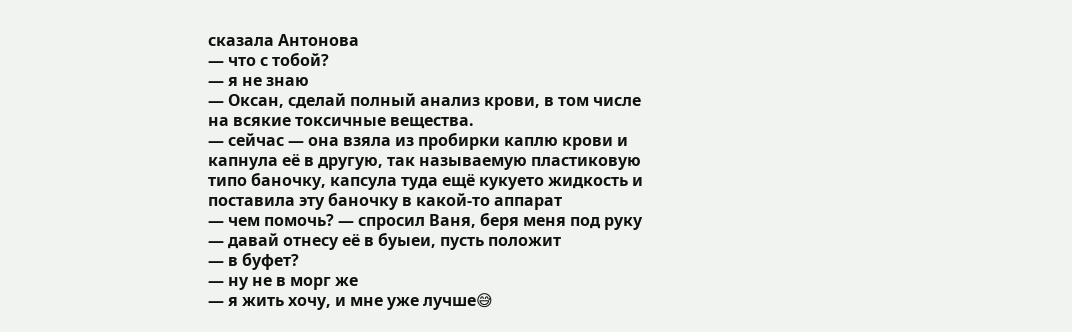сказала Антонова
— что с тобой?
— я не знаю
— Оксан, сделай полный анализ крови, в том числе на всякие токсичные вещества.
— сейчас — она взяла из пробирки каплю крови и капнула её в другую, так называемую пластиковую типо баночку, капсула туда ещё кукуето жидкость и поставила эту баночку в какой-то аппарат
— чем помочь? — спросил Ваня, беря меня под руку
— давай отнесу её в буыеи, пусть положит
— в буфет?
— ну не в морг же
— я жить хочу, и мне уже лучше😅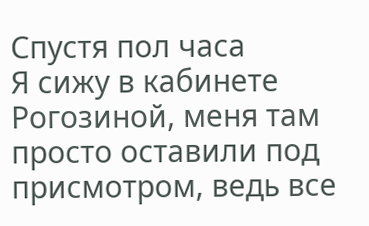Спустя пол часа
Я сижу в кабинете Рогозиной, меня там просто оставили под присмотром, ведь все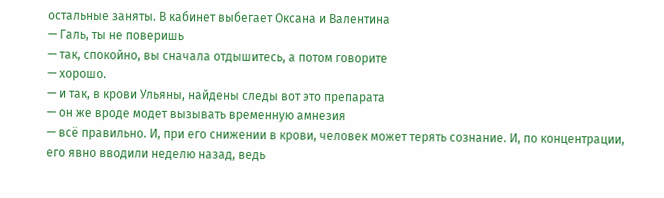остальные заняты. В кабинет выбегает Оксана и Валентина
— Галь, ты не поверишь
— так, спокойно, вы сначала отдышитесь, а потом говорите
— хорошо.
— и так, в крови Ульяны, найдены следы вот это препарата
— он же вроде модет вызывать временную амнезия
— всё правильно. И, при его снижении в крови, человек может терять сознание. И, по концентрации, его явно вводили неделю назад, ведь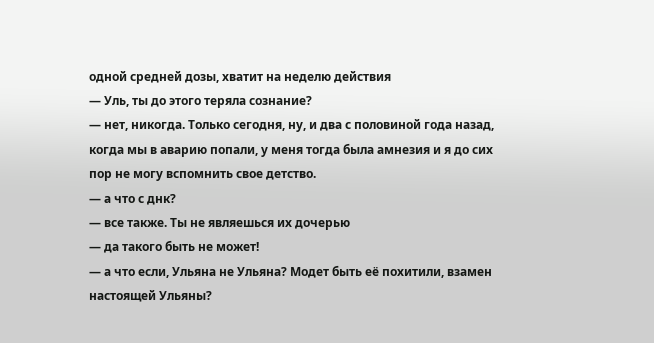одной средней дозы, хватит на неделю действия
— Уль, ты до этого теряла сознание?
— нет, никогда. Только сегодня, ну, и два с половиной года назад, когда мы в аварию попали, у меня тогда была амнезия и я до сих пор не могу вспомнить свое детство.
— а что с днк?
— все также. Ты не являешься их дочерью
— да такого быть не может!
— а что если, Ульяна не Ульяна? Модет быть её похитили, взамен настоящей Ульяны?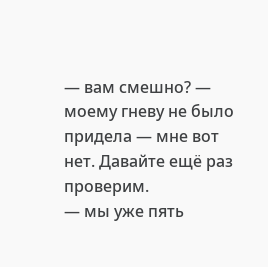— вам смешно? — моему гневу не было придела — мне вот нет. Давайте ещё раз проверим.
— мы уже пять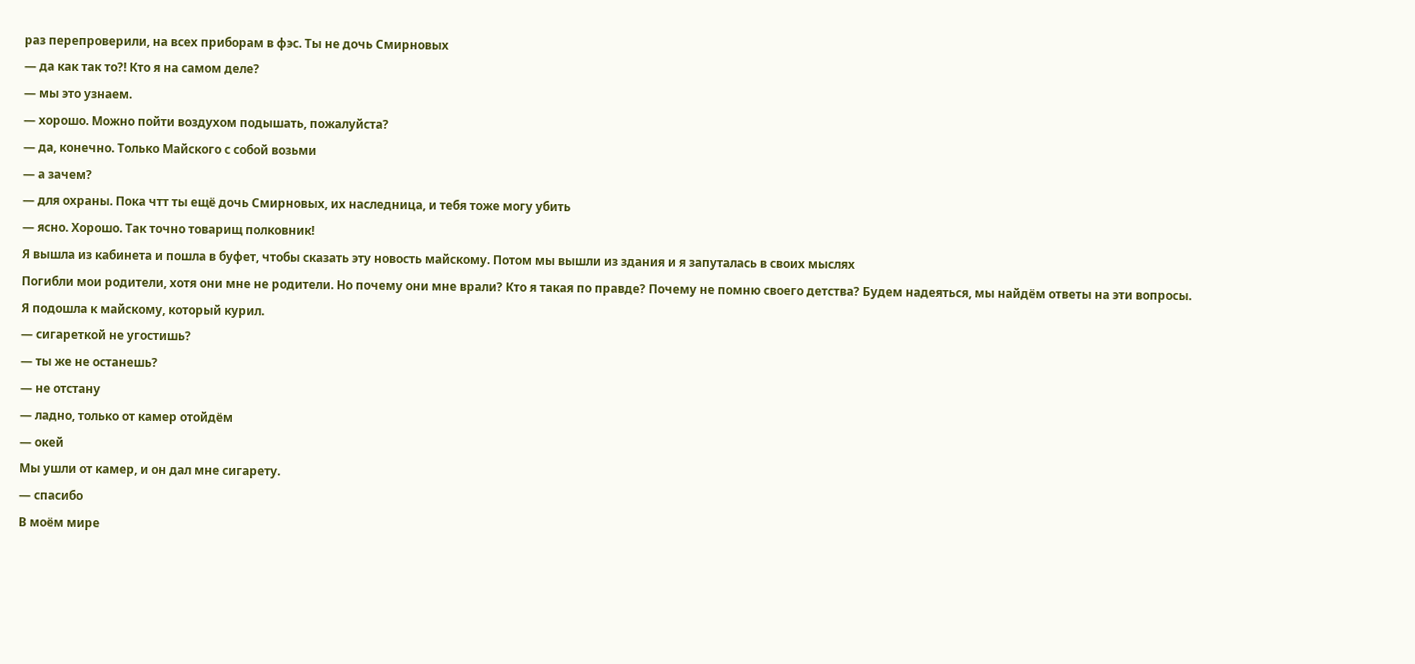раз перепроверили, на всех приборам в фэс. Ты не дочь Смирновых
— да как так то?! Кто я на самом деле?
— мы это узнаем.
— хорошо. Можно пойти воздухом подышать, пожалуйста?
— да, конечно. Только Майского с собой возьми
— а зачем?
— для охраны. Пока чтт ты ещё дочь Смирновых, их наследница, и тебя тоже могу убить
— ясно. Хорошо. Так точно товарищ полковник!
Я вышла из кабинета и пошла в буфет, чтобы сказать эту новость майскому. Потом мы вышли из здания и я запуталась в своих мыслях
Погибли мои родители, хотя они мне не родители. Но почему они мне врали? Кто я такая по правде? Почему не помню своего детства? Будем надеяться, мы найдём ответы на эти вопросы.
Я подошла к майскому, который курил.
— сигареткой не угостишь?
— ты же не останешь?
— не отстану
— ладно, только от камер отойдём
— окей
Мы ушли от камер, и он дал мне сигарету.
— спасибо
В моём мире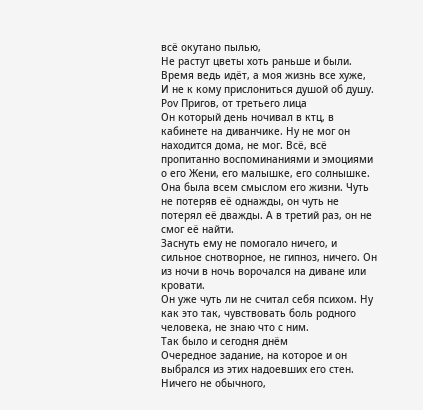всё окутано пылью,
Не растут цветы хоть раньше и были.
Время ведь идёт, а моя жизнь все хуже,
И не к кому прислониться душой об душу.
Роv Пригов, от третьего лица
Он который день ночивал в ктц, в кабинете на диванчике. Ну не мог он находится дома, не мог. Всё, всё пропитанно воспоминаниями и эмоциями о его Жени, его малышке, его солнышке. Она была всем смыслом его жизни. Чуть не потеряв её однажды, он чуть не потерял её дважды. А в третий раз, он не смог её найти.
Заснуть ему не помогало ничего, и сильное снотворное, не гипноз, ничего. Он из ночи в ночь ворочался на диване или кровати.
Он уже чуть ли не считал себя психом. Ну как это так, чувствовать боль родного человека, не знаю что с ним.
Так было и сегодня днём
Очередное задание, на которое и он выбрался из этих надоевших его стен.
Ничего не обычного,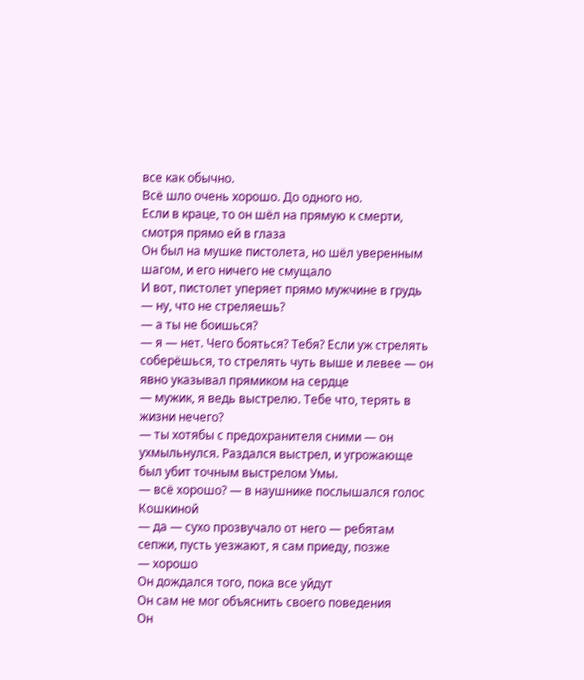все как обычно.
Всё шло очень хорошо. До одного но.
Если в краце, то он шёл на прямую к смерти, смотря прямо ей в глаза
Он был на мушке пистолета, но шёл уверенным шагом, и его ничего не смущало
И вот, пистолет уперяет прямо мужчине в грудь
— ну, что не стреляешь?
— а ты не боишься?
— я — нет. Чего бояться? Тебя? Если уж стрелять соберёшься, то стрелять чуть выше и левее — он явно указывал прямиком на сердце
— мужик, я ведь выстрелю. Тебе что, терять в жизни нечего?
— ты хотябы с предохранителя сними — он ухмыльнулся. Раздался выстрел, и угрожающе был убит точным выстрелом Умы.
— всё хорошо? — в наушнике послышался голос Кошкиной
— да — сухо прозвучало от него — ребятам сепжи, пусть уезжают, я сам приеду, позже
— хорошо
Он дождался того, пока все уйдут
Он сам не мог объяснить своего поведения
Он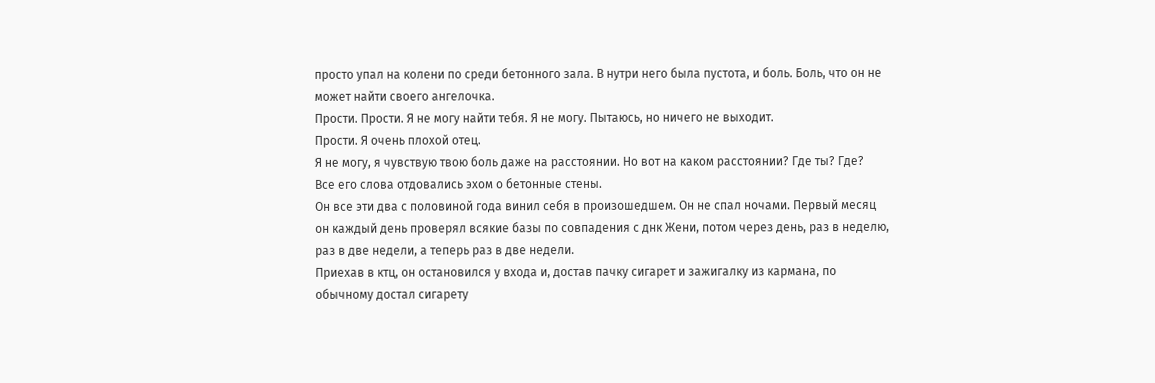просто упал на колени по среди бетонного зала. В нутри него была пустота, и боль. Боль, что он не может найти своего ангелочка.
Прости. Прости. Я не могу найти тебя. Я не могу. Пытаюсь, но ничего не выходит.
Прости. Я очень плохой отец.
Я не могу, я чувствую твою боль даже на расстоянии. Но вот на каком расстоянии? Где ты? Где?
Все его слова отдовались эхом о бетонные стены.
Он все эти два с половиной года винил себя в произошедшем. Он не спал ночами. Первый месяц он каждый день проверял всякие базы по совпадения с днк Жени, потом через день, раз в неделю, раз в две недели, а теперь раз в две недели.
Приехав в ктц, он остановился у входа и, достав пачку сигарет и зажигалку из кармана, по обычному достал сигарету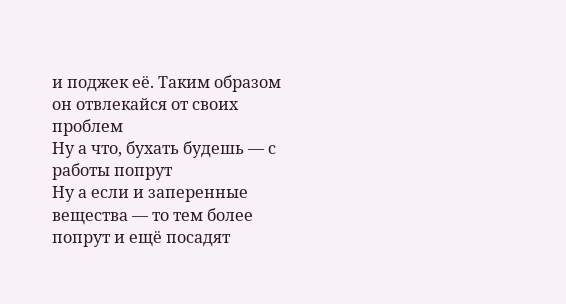и поджек её. Таким образом он отвлекайся от своих проблем
Ну а что, бухать будешь — с работы попрут
Ну а если и заперенные вещества — то тем более попрут и ещё посадят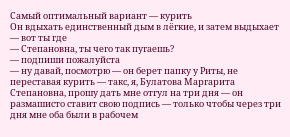Самый оптимальный вариант — курить
Он вдыхать единственный дым в лёгкие, и затем выдыхает
— вот ты где
— Степановна, ты чего так пугаешь?
— подпиши пожалуйста
— ну давай, посмотрю — он берет папку у Риты, не переставая курить — такс, я, Булатова Маргарита Степановна, прошу дать мне отгул на три дня — он размашисто ставит свою подпись — только чтобы через три дня мне оба были в рабочем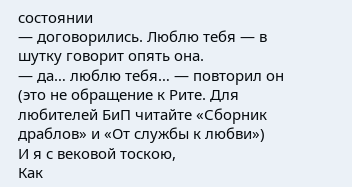состоянии
— договорились. Люблю тебя — в шутку говорит опять она.
— да… люблю тебя… — повторил он (это не обращение к Рите. Для любителей БиП читайте «Сборник драблов» и «От службы к любви»)
И я с вековой тоскою,
Как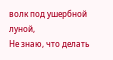волк под ушербной луной,
Не знаю, что делать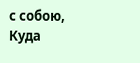с собою,
Куда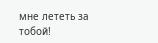мне лететь за тобой!